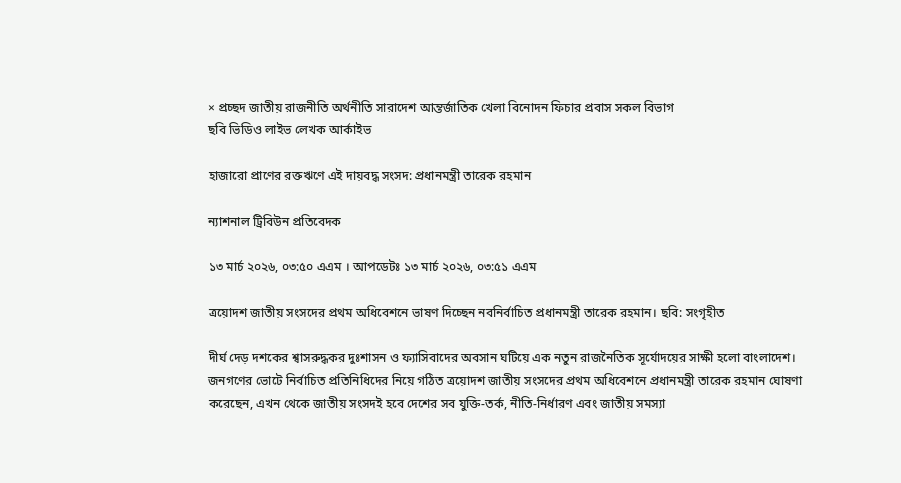× প্রচ্ছদ জাতীয় রাজনীতি অর্থনীতি সারাদেশ আন্তর্জাতিক খেলা বিনোদন ফিচার প্রবাস সকল বিভাগ
ছবি ভিডিও লাইভ লেখক আর্কাইভ

হাজারো প্রাণের রক্তঋণে এই দায়বদ্ধ সংসদ: প্রধানমন্ত্রী তারেক রহমান

ন্যাশনাল ট্রিবিউন প্রতিবেদক

১৩ মার্চ ২০২৬, ০৩:৫০ এএম । আপডেটঃ ১৩ মার্চ ২০২৬, ০৩:৫১ এএম

ত্রয়োদশ জাতীয় সংসদের প্রথম অধিবেশনে ভাষণ দিচ্ছেন নবনির্বাচিত প্রধানমন্ত্রী তারেক রহমান। ছবি: সংগৃহীত

দীর্ঘ দেড় দশকের শ্বাসরুদ্ধকর দুঃশাসন ও ফ্যাসিবাদের অবসান ঘটিয়ে এক নতুন রাজনৈতিক সূর্যোদয়ের সাক্ষী হলো বাংলাদেশ। জনগণের ভোটে নির্বাচিত প্রতিনিধিদের নিয়ে গঠিত ত্রয়োদশ জাতীয় সংসদের প্রথম অধিবেশনে প্রধানমন্ত্রী তারেক রহমান ঘোষণা করেছেন, এখন থেকে জাতীয় সংসদই হবে দেশের সব যুক্তি-তর্ক, নীতি-নির্ধারণ এবং জাতীয় সমস্যা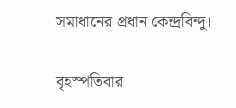সমাধানের প্রধান কেন্দ্রবিন্দু।

বৃহস্পতিবার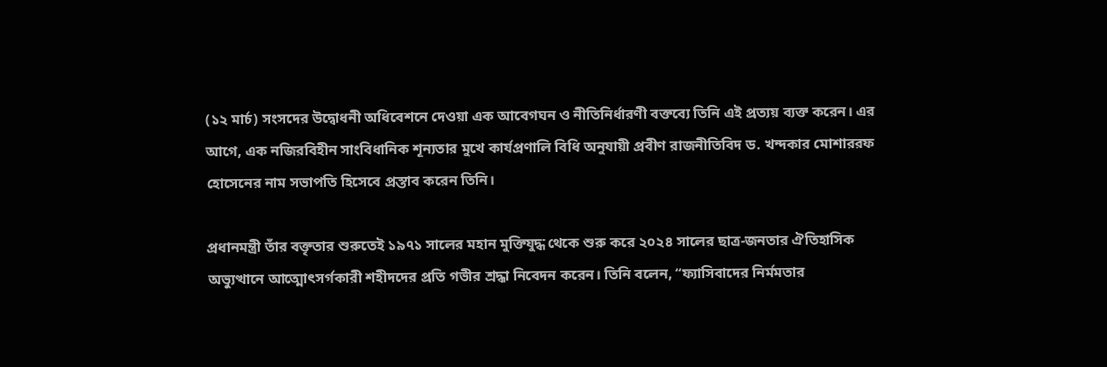(১২ মার্চ) সংসদের উদ্বোধনী অধিবেশনে দেওয়া এক আবেগঘন ও নীতিনির্ধারণী বক্তব্যে তিনি এই প্রত্যয় ব্যক্ত করেন। এর আগে, এক নজিরবিহীন সাংবিধানিক শূন্যতার মুখে কার্যপ্রণালি বিধি অনুযায়ী প্রবীণ রাজনীতিবিদ ড. খন্দকার মোশাররফ হোসেনের নাম সভাপতি হিসেবে প্রস্তাব করেন তিনি।

প্রধানমন্ত্রী তাঁর বক্তৃতার শুরুতেই ১৯৭১ সালের মহান মুক্তিযুদ্ধ থেকে শুরু করে ২০২৪ সালের ছাত্র-জনতার ঐতিহাসিক অভ্যুত্থানে আত্মোৎসর্গকারী শহীদদের প্রতি গভীর শ্রদ্ধা নিবেদন করেন। তিনি বলেন, “ফ্যাসিবাদের নির্মমতার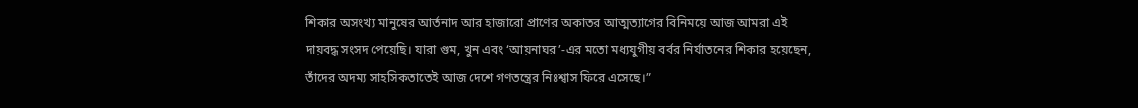শিকার অসংখ্য মানুষের আর্তনাদ আর হাজারো প্রাণের অকাতর আত্মত্যাগের বিনিময়ে আজ আমরা এই দায়বদ্ধ সংসদ পেয়েছি। যারা গুম, খুন এবং ‘আয়নাঘর’-এর মতো মধ্যযুগীয় বর্বর নির্যাতনের শিকার হয়েছেন, তাঁদের অদম্য সাহসিকতাতেই আজ দেশে গণতন্ত্রের নিঃশ্বাস ফিরে এসেছে।”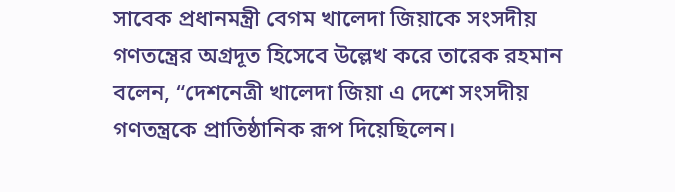সাবেক প্রধানমন্ত্রী বেগম খালেদা জিয়াকে সংসদীয় গণতন্ত্রের অগ্রদূত হিসেবে উল্লেখ করে তারেক রহমান বলেন, “দেশনেত্রী খালেদা জিয়া এ দেশে সংসদীয় গণতন্ত্রকে প্রাতিষ্ঠানিক রূপ দিয়েছিলেন।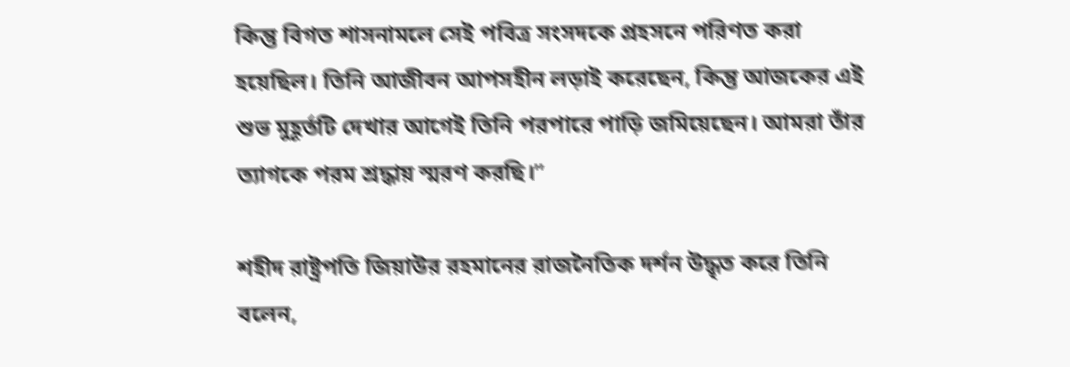কিন্তু বিগত শাসনামলে সেই পবিত্র সংসদকে প্রহসনে পরিণত করা হয়েছিল। তিনি আজীবন আপসহীন লড়াই করেছেন, কিন্তু আজকের এই শুভ মুহূর্তটি দেখার আগেই তিনি পরপারে পাড়ি জমিয়েছেন। আমরা তাঁর ত্যাগকে পরম শ্রদ্ধায় স্মরণ করছি।”

শহীদ রাষ্ট্রপতি জিয়াউর রহমানের রাজনৈতিক দর্শন উদ্ধৃত করে তিনি বলেন,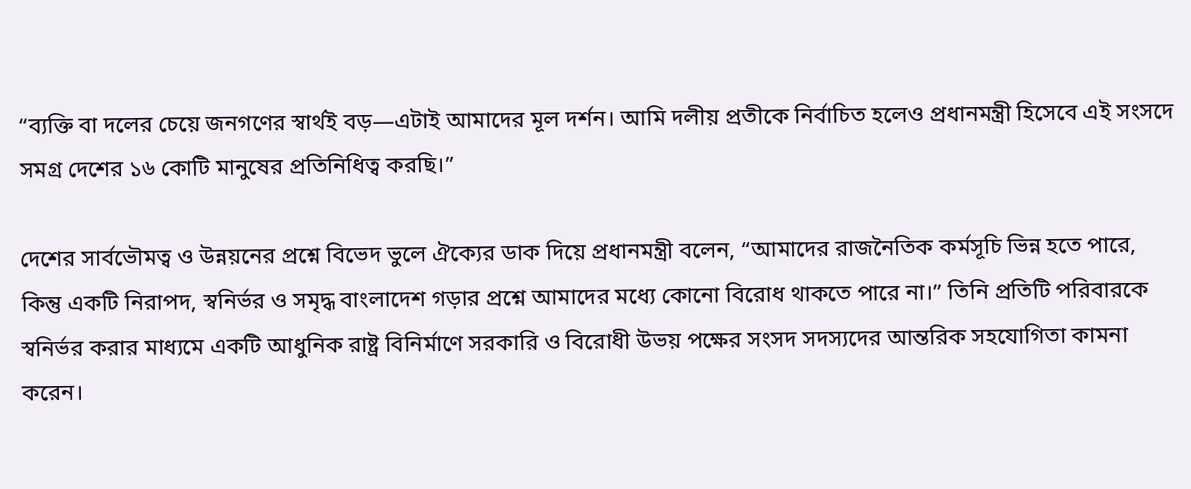“ব্যক্তি বা দলের চেয়ে জনগণের স্বার্থই বড়—এটাই আমাদের মূল দর্শন। আমি দলীয় প্রতীকে নির্বাচিত হলেও প্রধানমন্ত্রী হিসেবে এই সংসদে সমগ্র দেশের ১৬ কোটি মানুষের প্রতিনিধিত্ব করছি।”

দেশের সার্বভৌমত্ব ও উন্নয়নের প্রশ্নে বিভেদ ভুলে ঐক্যের ডাক দিয়ে প্রধানমন্ত্রী বলেন, “আমাদের রাজনৈতিক কর্মসূচি ভিন্ন হতে পারে, কিন্তু একটি নিরাপদ, স্বনির্ভর ও সমৃদ্ধ বাংলাদেশ গড়ার প্রশ্নে আমাদের মধ্যে কোনো বিরোধ থাকতে পারে না।” তিনি প্রতিটি পরিবারকে স্বনির্ভর করার মাধ্যমে একটি আধুনিক রাষ্ট্র বিনির্মাণে সরকারি ও বিরোধী উভয় পক্ষের সংসদ সদস্যদের আন্তরিক সহযোগিতা কামনা করেন।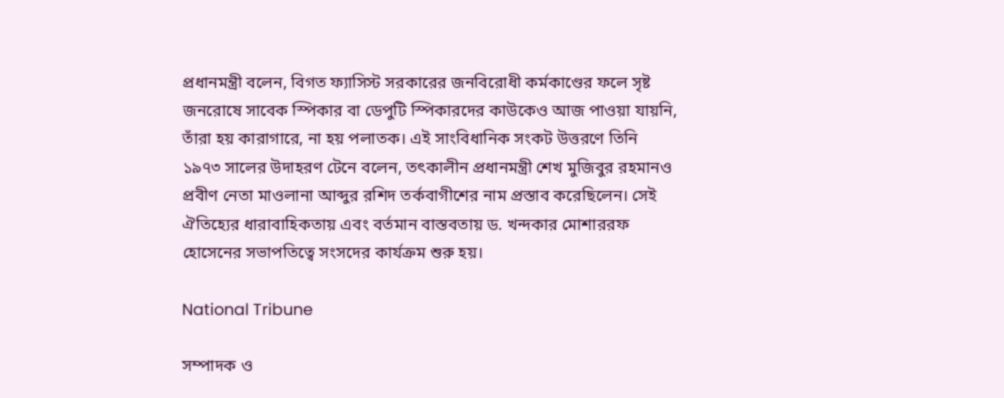প্রধানমন্ত্রী বলেন, বিগত ফ্যাসিস্ট সরকারের জনবিরোধী কর্মকাণ্ডের ফলে সৃষ্ট জনরোষে সাবেক স্পিকার বা ডেপুটি স্পিকারদের কাউকেও আজ পাওয়া যায়নি, তাঁরা হয় কারাগারে, না হয় পলাতক। এই সাংবিধানিক সংকট উত্তরণে তিনি ১৯৭৩ সালের উদাহরণ টেনে বলেন, তৎকালীন প্রধানমন্ত্রী শেখ মুজিবুর রহমানও প্রবীণ নেতা মাওলানা আব্দুর রশিদ তর্কবাগীশের নাম প্রস্তাব করেছিলেন। সেই ঐতিহ্যের ধারাবাহিকতায় এবং বর্তমান বাস্তবতায় ড. খন্দকার মোশাররফ হোসেনের সভাপতিত্বে সংসদের কার্যক্রম শুরু হয়।

National Tribune

সম্পাদক ও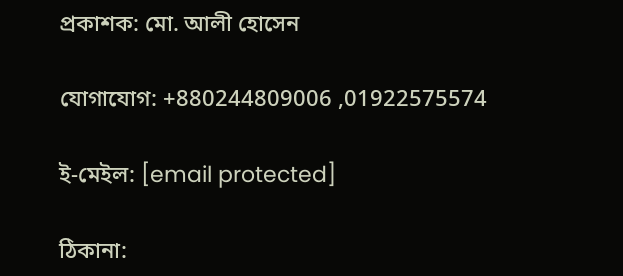প্রকাশক: মো. আলী হোসেন

যোগাযোগ: +880244809006 ,01922575574

ই-মেইল: [email protected]

ঠিকানা: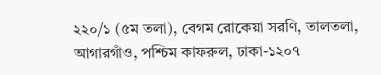২২০/১ (৫ম তলা), বেগম রোকেয়া সরণি, তালতলা, আগারগাঁও, পশ্চিম কাফরুল, ঢাকা-১২০৭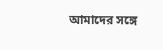আমাদের সঙ্গে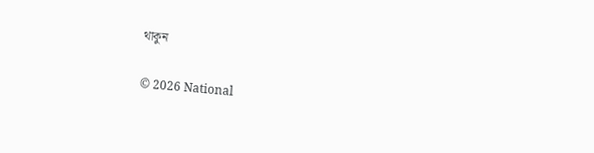থাকুন

© 2026 National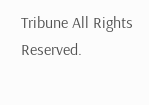Tribune All Rights Reserved.